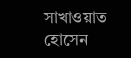সাখাওয়াত হোসেন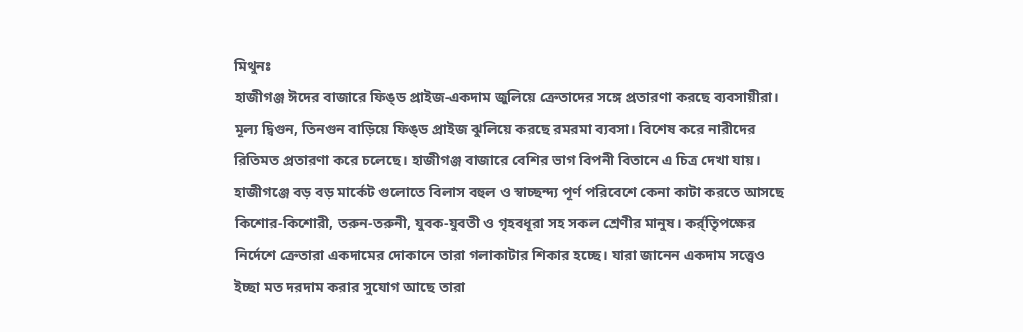মিথুনঃ
হাজীগঞ্জ ঈদের বাজারে ফিঙ্ড প্রাইজ-একদাম জুলিয়ে ক্রেতাদের সঙ্গে প্রতারণা করছে ব্যবসায়ীরা। মূল্য দ্বিগুন, তিনগুন বাড়িয়ে ফিঙ্ড প্রাইজ ঝুলিয়ে করছে রমরমা ব্যবসা। বিশেষ করে নারীদের রিতিমত প্রতারণা করে চলেছে। হাজীগঞ্জ বাজারে বেশির ভাগ বিপনী বিতানে এ চিত্র দেখা যায়। হাজীগঞ্জে বড় বড় মার্কেট গুলোতে বিলাস বহুল ও স্বাচ্ছন্দ্য পূর্ণ পরিবেশে কেনা কাটা করতে আসছে কিশোর-কিশোরী, তরুন-তরুনী, যুবক-যুবতী ও গৃহবধূরা সহ সকল শ্রেণীর মানুষ। কর্র্তিৃপক্ষের নির্দেশে ক্রেতারা একদামের দোকানে তারা গলাকাটার শিকার হচ্ছে। যারা জানেন একদাম সত্ত্বেও ইচ্ছা মত দরদাম করার সুযোগ আছে তারা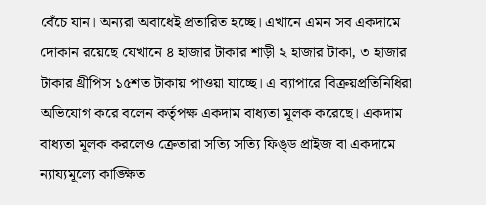বেঁচে যান। অন্যরা অবাধেই প্রতারিত হচ্ছে। এখানে এমন সব একদামে দোকান রয়েছে যেখানে ৪ হাজার টাকার শাড়ী ২ হাজার টাকা, ৩ হাজার টাকার থ্রীপিস ১৫শত টাকায় পাওয়া যাচ্ছে। এ ব্যাপারে বিক্রয়প্রতিনিধিরা অভিযোগ করে বলেন কর্তৃপক্ষ একদাম বাধ্যতা মূলক করেছে। একদাম বাধ্যতা মূলক করলেও ক্রেতারা সত্যি সত্যি ফিঙ্ড প্রাইজ বা একদামে ন্যায্যমূল্যে কাঙ্ক্ষিত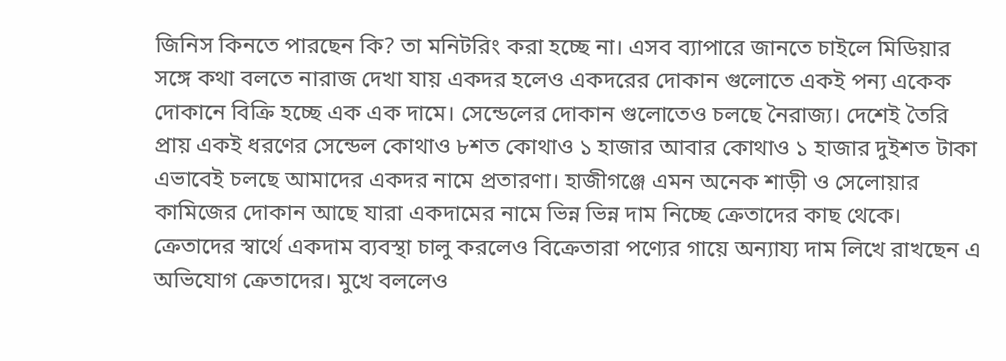জিনিস কিনতে পারছেন কি? তা মনিটরিং করা হচ্ছে না। এসব ব্যাপারে জানতে চাইলে মিডিয়ার সঙ্গে কথা বলতে নারাজ দেখা যায় একদর হলেও একদরের দোকান গুলোতে একই পন্য একেক দোকানে বিক্রি হচ্ছে এক এক দামে। সেন্ডেলের দোকান গুলোতেও চলছে নৈরাজ্য। দেশেই তৈরি প্রায় একই ধরণের সেন্ডেল কোথাও ৮শত কোথাও ১ হাজার আবার কোথাও ১ হাজার দুইশত টাকা এভাবেই চলছে আমাদের একদর নামে প্রতারণা। হাজীগঞ্জে এমন অনেক শাড়ী ও সেলোয়ার কামিজের দোকান আছে যারা একদামের নামে ভিন্ন ভিন্ন দাম নিচ্ছে ক্রেতাদের কাছ থেকে। ক্রেতাদের স্বার্থে একদাম ব্যবস্থা চালু করলেও বিক্রেতারা পণ্যের গায়ে অন্যায্য দাম লিখে রাখছেন এ অভিযোগ ক্রেতাদের। মুখে বললেও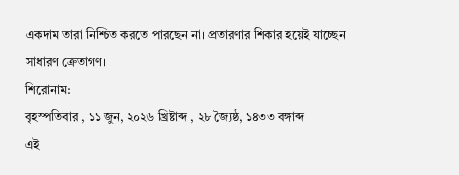একদাম তারা নিশ্চিত করতে পারছেন না। প্রতারণার শিকার হয়েই যাচ্ছেন সাধারণ ক্রেতাগণ।
শিরোনাম:
বৃহস্পতিবার , ১১ জুন, ২০২৬ খ্রিষ্টাব্দ , ২৮ জ্যৈষ্ঠ, ১৪৩৩ বঙ্গাব্দ
এই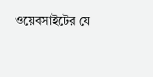ওয়েবসাইটের যে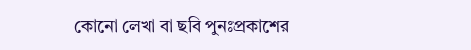কোনো লেখা বা ছবি পুনঃপ্রকাশের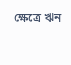ক্ষেত্রে ঋন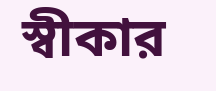স্বীকার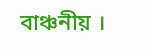বাঞ্চনীয় ।